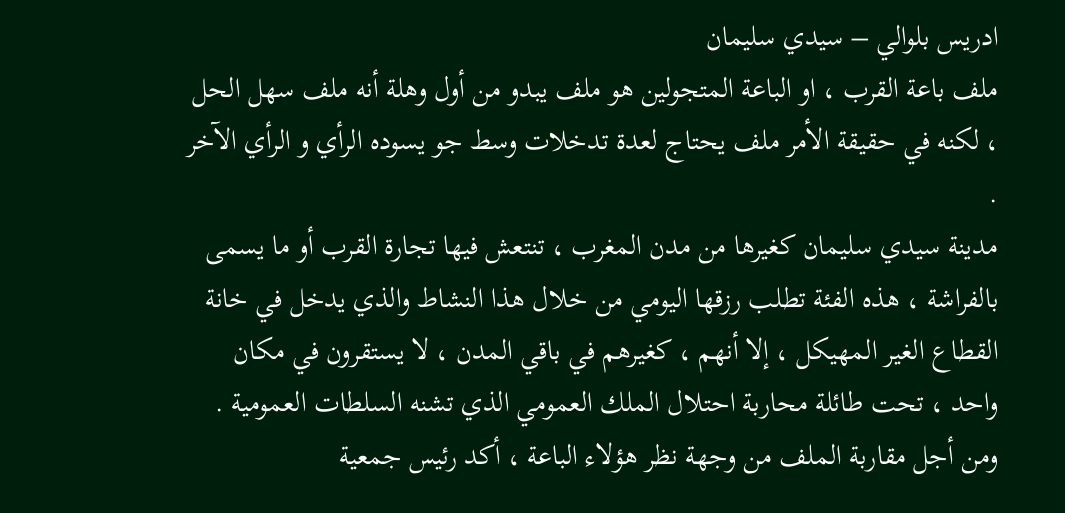ادريس بلوالي – سيدي سليمان
ملف باعة القرب ، او الباعة المتجولين هو ملف يبدو من أول وهلة أنه ملف سهل الحل ، لكنه في حقيقة الأمر ملف يحتاج لعدة تدخلات وسط جو يسوده الرأي و الرأي الآخر .
مدينة سيدي سليمان كغيرها من مدن المغرب ، تنتعش فيها تجارة القرب أو ما يسمى بالفراشة ، هذه الفئة تطلب رزقها اليومي من خلال هذا النشاط والذي يدخل في خانة القطاع الغير المهيكل ، إلا أنهم ، كغيرهم في باقي المدن ، لا يستقرون في مكان واحد ، تحت طائلة محاربة احتلال الملك العمومي الذي تشنه السلطات العمومية .
ومن أجل مقاربة الملف من وجهة نظر هؤلاء الباعة ، أكد رئيس جمعية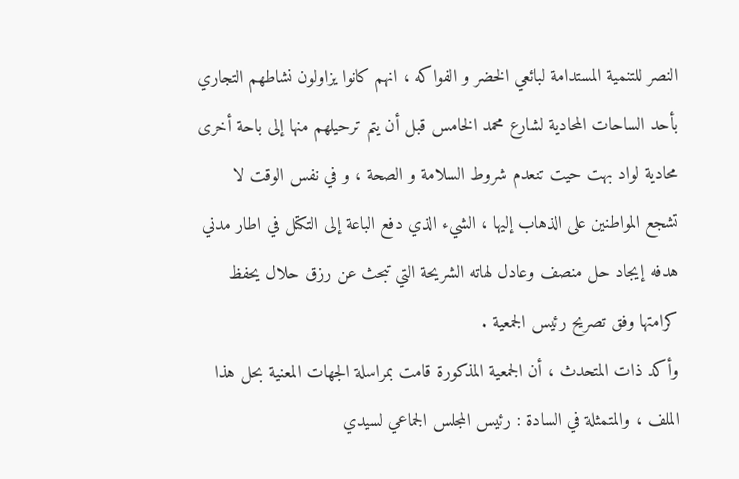النصر للتنمية المستدامة لبائعي الخضر و الفواكه ، انهم كانوا يزاولون نشاطهم التجاري بأحد الساحات المحادية لشارع محمد الخامس قبل أن يتم ترحيلهم منها إلى باحة أخرى محادية لواد بهت حيت تنعدم شروط السلامة و الصحة ، و في نفس الوقت لا تشجع المواطنين على الذهاب إليها ، الشيء الذي دفع الباعة إلى التكتل في اطار مدني هدفه إيجاد حل منصف وعادل لهاته الشريحة التي تبحث عن رزق حلال يحفظ كرامتها وفق تصريح رئيس الجمعية .
وأكد ذات المتحدث ، أن الجمعية المذكورة قامت بمراسلة الجهات المعنية بحل هذا الملف ، والمتمثلة في السادة : رئيس المجلس الجماعي لسيدي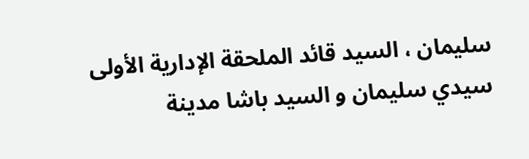سليمان ، السيد قائد الملحقة الإدارية الأولى سيدي سليمان و السيد باشا مدينة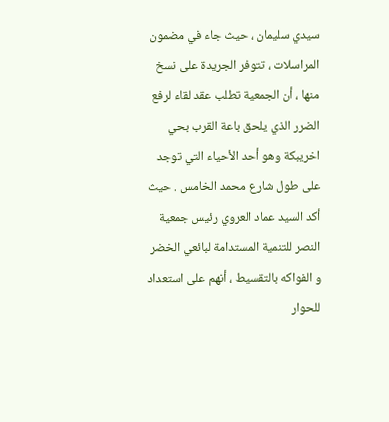سيدي سليمان ، حيث جاء في مضمون المراسلات ، تتوفر الجريدة على نسخ منها ، أن الجمعية تطلب عقد لقاء لرفع الضرر الذي يلحق باعة القرب بحي اخريبكة وهو أحد الأحياء التي توجد على طول شارع محمد الخامس . حيث أكد السيد عماد العروي رئيس جمعية النصر للتنمية المستدامة لبائعي الخضر و الفواكه بالتقسيط ، أنهم على استعداد للحوار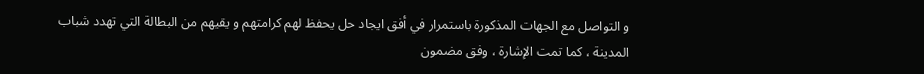و التواصل مع الجهات المذكورة باستمرار في أفق ايجاد حل يحفظ لهم كرامتهم و يقيهم من البطالة التي تهدد شباب المدينة ، كما تمت الإشارة ، وفق مضمون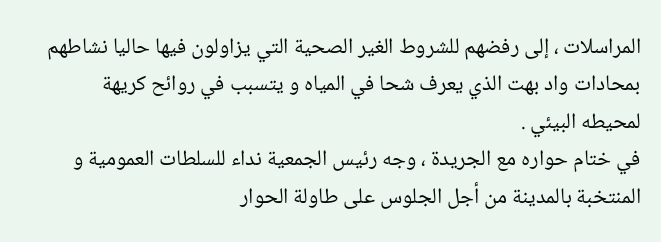المراسلات ، إلى رفضهم للشروط الغير الصحية التي يزاولون فيها حاليا نشاطهم بمحادات واد بهت الذي يعرف شحا في المياه و يتسبب في روائح كريهة لمحيطه البيئي .
في ختام حواره مع الجريدة ، وجه رئيس الجمعية نداء للسلطات العمومية و المنتخبة بالمدينة من أجل الجلوس على طاولة الحوار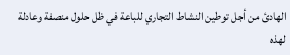الهادئ من أجل توطين النشاط التجاري للباعة في ظل حلول منصفة وعادلة لهذه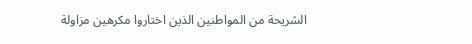الشريحة من المواطنين الذين اختاروا مكرهين مزاولة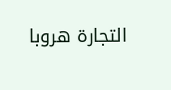التجارة هروبا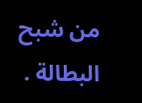من شبح البطالة .